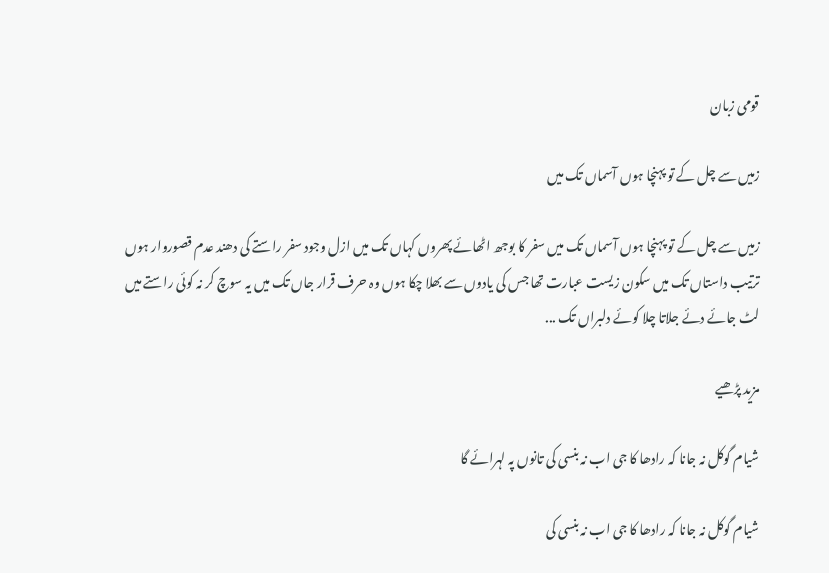قومی زبان

زمیں سے چل کے تو پہنچا ہوں آسماں تک میں

زمیں سے چل کے تو پہنچا ہوں آسماں تک میں سفر کا بوجھ اٹھائے پھروں کہاں تک میں ازل وجود سفر راستے کی دھند عدم قصوروار ہوں ترتیب داستاں تک میں سکون زیست عبارت تھا جس کی یادوں سے بھلا چکا ہوں وہ حرف قرار جاں تک میں یہ سوچ کر نہ کوئی راستے میں لٹ جائے دئے جلاتا چلا کوئے دلبراں تک ...

مزید پڑھیے

شیام گوکل نہ جانا کہ رادھا کا جی اب نہ بنسی کی تانوں پہ لہرائے گا

شیام گوکل نہ جانا کہ رادھا کا جی اب نہ بنسی کی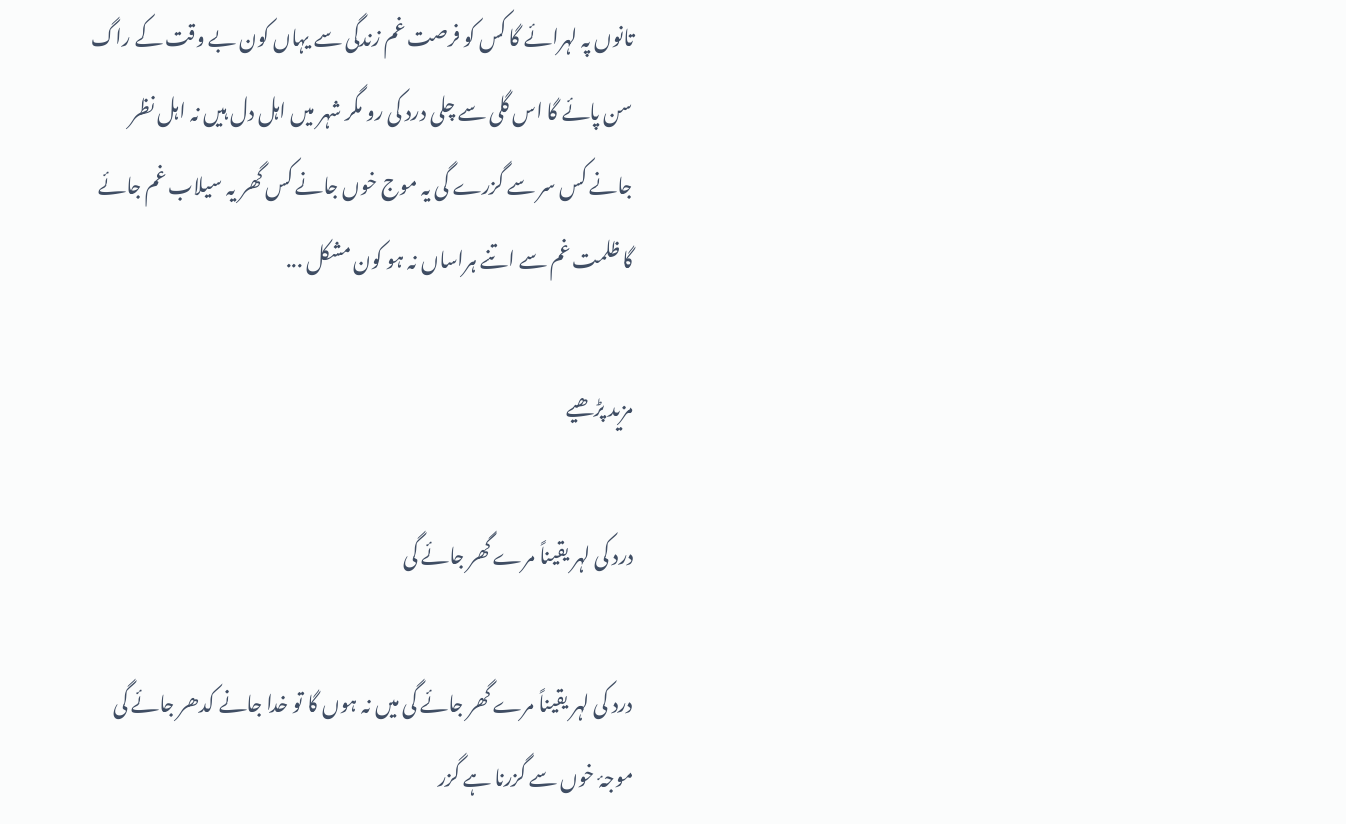تانوں پہ لہرائے گا کس کو فرصت غم زندگی سے یہاں کون بے وقت کے راگ سن پائے گا اس گلی سے چلی درد کی رو مگر شہر میں اہل دل ہیں نہ اہل نظر جانے کس سر سے گزرے گی یہ موج خوں جانے کس گھر یہ سیلاب غم جائے گا ظلمت غم سے اتنے ہراساں نہ ہو کون مشکل ...

مزید پڑھیے

درد کی لہر یقیناً مرے گھر جائے گی

درد کی لہر یقیناً مرے گھر جائے گی میں نہ ہوں گا تو خدا جانے کدھر جائے گی موجۂ خوں سے گزرنا ہے گزر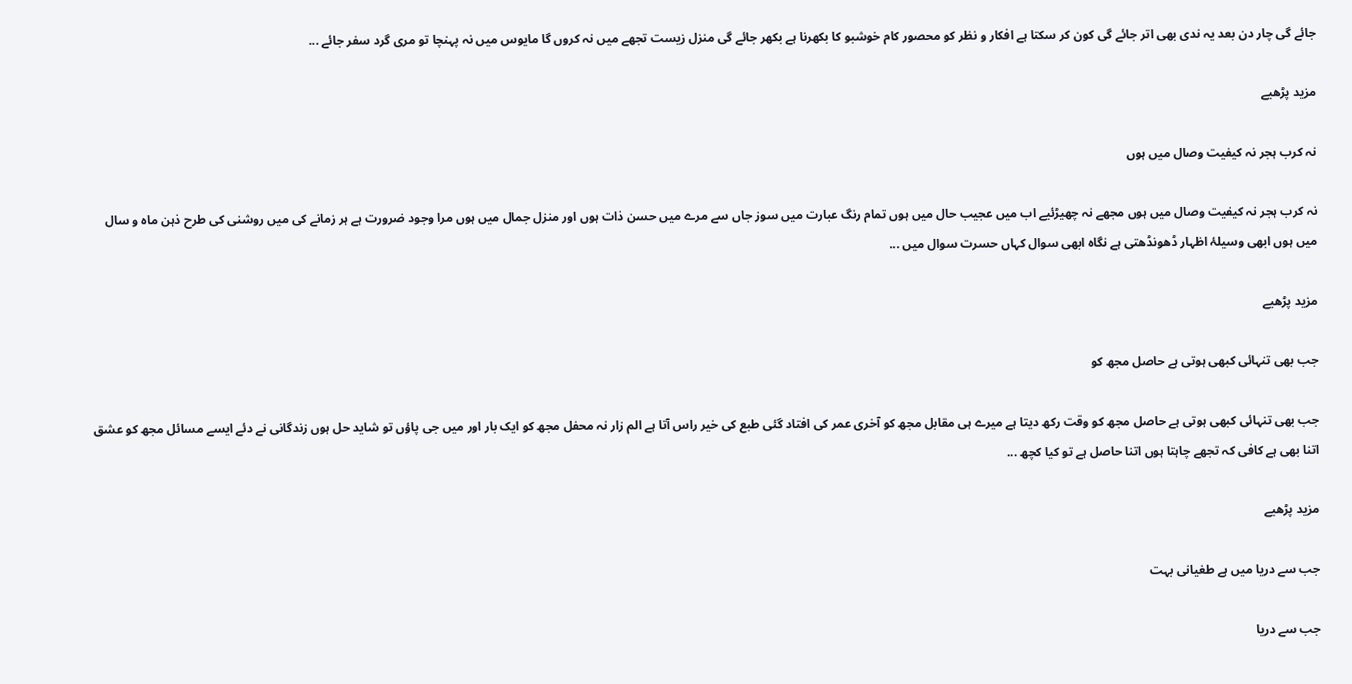جائے گی چار دن بعد یہ ندی بھی اتر جائے گی کون کر سکتا ہے افکار و نظر کو محصور کام خوشبو کا بکھرنا ہے بکھر جائے گی منزل زیست تجھے میں نہ کروں گا مایوس میں نہ پہنچا تو مری گرد سفر جائے ...

مزید پڑھیے

نہ کرب‌ ہجر نہ کیفیت وصال میں ہوں

نہ کرب‌ ہجر نہ کیفیت وصال میں ہوں مجھے نہ چھیڑئیے اب میں عجیب حال میں ہوں تمام رنگ عبارت میں سوز جاں سے مرے میں حسن ذات ہوں اور منزل جمال میں ہوں مرا وجود ضرورت ہے ہر زمانے کی میں روشنی کی طرح ذہن ماہ و سال میں ہوں ابھی وسیلۂ اظہار ڈھونڈھتی ہے نگاہ ابھی سوال کہاں حسرت سوال میں ...

مزید پڑھیے

جب بھی تنہائی کبھی ہوتی ہے حاصل مجھ کو

جب بھی تنہائی کبھی ہوتی ہے حاصل مجھ کو وقت رکھ دیتا ہے میرے ہی مقابل مجھ کو آخری عمر کی افتاد گئی طبع کی خیر راس آتا ہے الم زار نہ محفل مجھ کو ایک بار اور میں جی پاؤں تو شاید حل ہوں زندگانی نے دئے ایسے مسائل مجھ کو عشق اتنا بھی ہے کافی کہ تجھے چاہتا ہوں اتنا حاصل ہے تو کیا کچھ ...

مزید پڑھیے

جب سے دریا میں ہے طغیانی بہت

جب سے دریا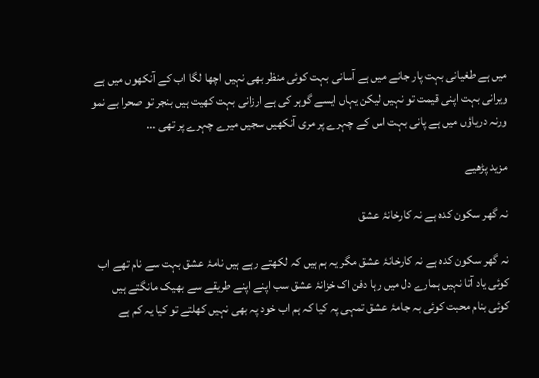میں ہے طغیانی بہت پار جانے میں ہے آسانی بہت کوئی منظر بھی نہیں اچھا لگا اب کے آنکھوں میں ہے ویرانی بہت اپنی قیمت تو نہیں لیکن یہاں ایسے گوہر کی ہے ارزانی بہت کھیت ہیں بنجر تو صحرا بے نمو ورنہ دریاؤں میں ہے پانی بہت اس کے چہرے پر مری آنکھیں سجیں میرے چہرے پر تھی ...

مزید پڑھیے

نہ گھر سکون کدہ ہے نہ کارخانۂ عشق

نہ گھر سکون کدہ ہے نہ کارخانۂ عشق مگر یہ ہم ہیں کہ لکھتے رہے ہیں نامۂ عشق بہت سے نام تھے اب کوئی یاد آتا نہیں ہمارے دل میں رہا دفن اک خزانۂ عشق سب اپنے اپنے طریقے سے بھیک مانگتے ہیں کوئی بنام محبت کوئی بہ جامۂ عشق تمہی پہ کیا کہ ہم اب خود پہ بھی نہیں کھلتے تو کیا یہ کم ہے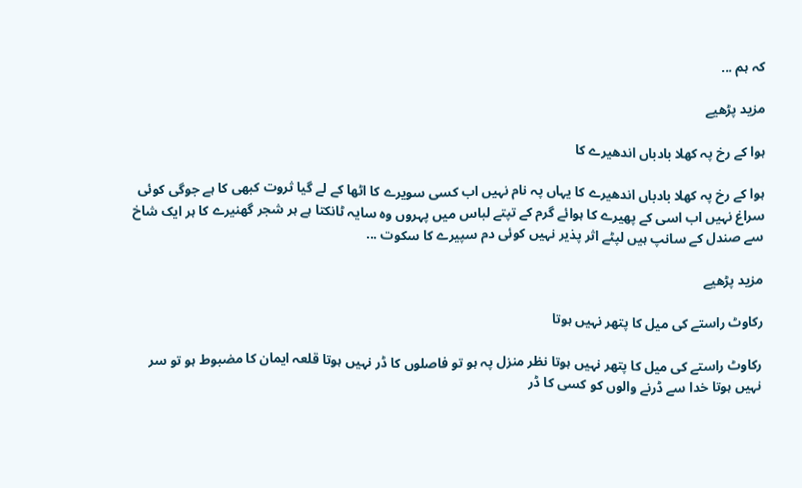کہ ہم ...

مزید پڑھیے

ہوا کے رخ پہ کھلا بادباں اندھیرے کا

ہوا کے رخ پہ کھلا بادباں اندھیرے کا یہاں پہ نام نہیں اب کسی سویرے کا اٹھا کے لے گیا ثروت کبھی کا ہے جوگی کوئی سراغ نہیں اب اسی کے پھیرے کا ہوائے گرم کے تپتے لباس میں پہروں وہ سایہ ٹانکتا ہے ہر شجر گھنیرے کا ہر ایک شاخ سے صندل کے سانپ ہیں لپٹے اثر پذیر نہیں کوئی دم سپیرے کا سکوت ...

مزید پڑھیے

رکاوٹ راستے کی میل کا پتھر نہیں ہوتا

رکاوٹ راستے کی میل کا پتھر نہیں ہوتا نظر منزل پہ ہو تو فاصلوں کا ڈر نہیں ہوتا قلعہ ایمان کا مضبوط ہو تو سر نہیں ہوتا خدا سے ڈرنے والوں کو کسی کا ڈر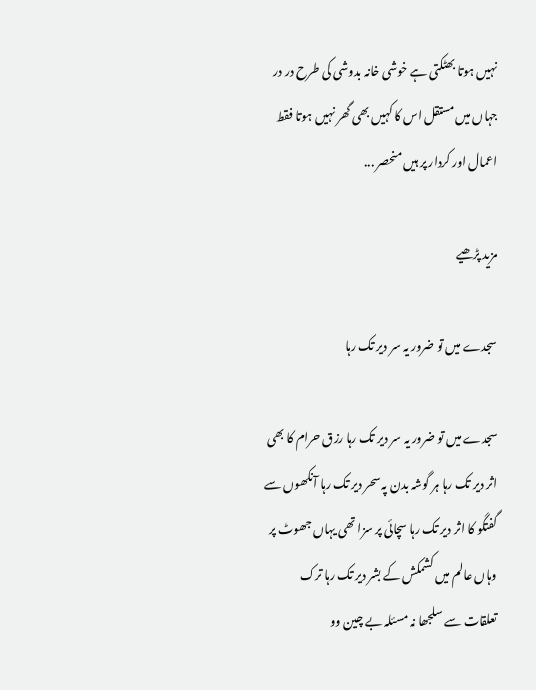نہیں ہوتا بھٹکتی ہے خوشی خانہ بدوشی کی طرح در در جہاں میں مستقل اس کا کہیں بھی گھر نہیں ہوتا فقط اعمال اور کردار پر ہیں منحصر ...

مزید پڑھیے

سجدے میں تو ضرور یہ سر دیر تک رہا

سجدے میں تو ضرور یہ سر دیر تک رہا رزق حرام کا بھی اثر دیر تک رہا ہر گوشہ بدن پہ سحر دیر تک رہا آنکھوں سے گفتگو کا اثر دیر تک رہا سچائی پر سزا تھی یہاں جھوٹ پر وہاں عالم میں کشمکش کے بشر دیر تک رہا ترک تعلقات سے سلجھا نہ مسئلہ بے چین وو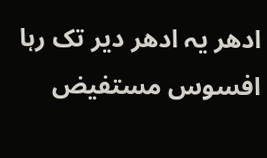ادھر یہ ادھر دیر تک رہا افسوس مستفیض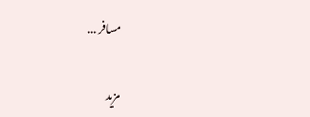مسافر ...

مزید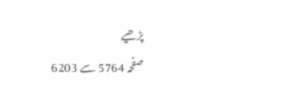پڑھیے
صفحہ 5764 سے 6203